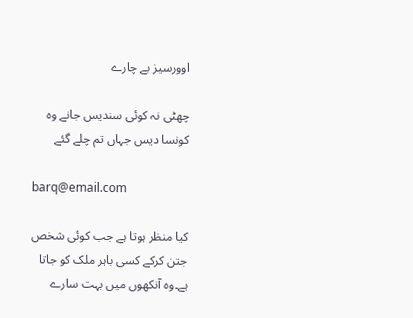اوورسیز بے چارے

چھٹی نہ کوئی سندیس جانے وہ کونسا دیس جہاں تم چلے گئے

barq@email.com

کیا منظر ہوتا ہے جب کوئی شخص جتن کرکے کسی باہر ملک کو جاتا ہے۔وہ آنکھوں میں بہت سارے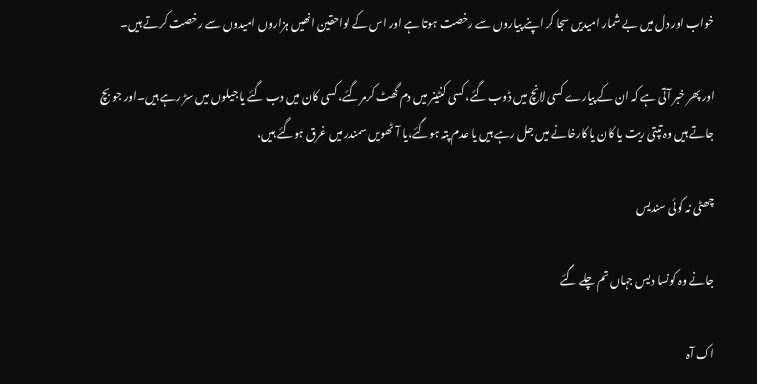خواب اور دل میں بے شمار امیدیں سجا کر اپنے پیاروں سے رخصت ہوتا ہے اور اس کے لواحقین انھیں ہزاروں امیدوں سے رخصت کرتے ہیں۔

اور پھر خبر آتی ہے کہ ان کے پیارے کسی لانچ میں ڈوب گئے، کسی کنٹینر میں دم گھٹ کرمرگئے، کسی کان میں دب گئے یا جیلوں میں سڑ رہے ہیں۔اور جو بچ جاتے ہیں وہ تپتی ریت یا کان یا کارخانے میں جل رہے ہیں یا عدم پتہ ہوگئے،یا آٹھویں سمندر میں غرق ہوگئے ہیں،

چھٹی نہ کوئی سندیس

جانے وہ کونسا دیس جہاں تم چلے گئے

اک آہ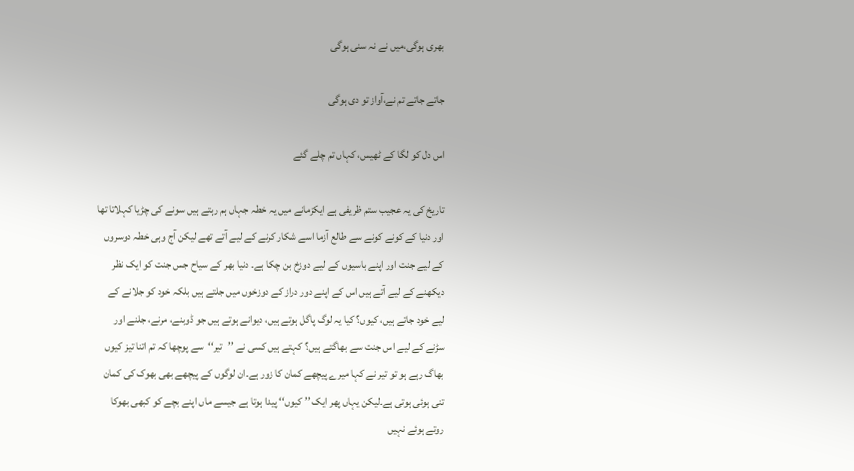بھری ہوگی،میں نے نہ سنی ہوگی

جاتے جاتے تم نے،آواز تو دی ہوگی

اس دل کو لگا کے ٹھیس، کہاں تم چلے گئے

تاریخ کی یہ عجیب ستم ظریفی ہے ایکزمانے میں یہ خطہ جہاں ہم رہتے ہیں سونے کی چڑیا کہلاتا تھا اور دنیا کے کونے کونے سے طالع آزما اسے شکار کرنے کے لیے آتے تھے لیکن آج وہی خطہ دوسروں کے لیے جنت اور اپنے باسیوں کے لیے دوزخ بن چکا ہے۔ دنیا بھر کے سیاح جس جنت کو ایک نظر دیکھنے کے لیے آتے ہیں اس کے اپنے دور دراز کے دوزخوں میں جلتے ہیں بلکہ خود کو جلانے کے لیے خود جاتے ہیں، کیوں؟ کیا یہ لوگ پاگل ہوتے ہیں، دیوانے ہوتے ہیں جو ڈوبنے، مرنے، جلنے اور سڑنے کے لیے اس جنت سے بھاگتے ہیں؟ کہتے ہیں کسی نے ’’تیر‘‘سے پوچھا کہ تم اتنا تیز کیوں بھاگ رہے ہو تو تیر نے کہا میرے پیچھے کمان کا زور ہے۔ان لوگوں کے پیچھے بھی بھوک کی کمان تنی ہوئی ہوتی ہے۔لیکن یہاں پھر ایک ’’ کیوں‘‘ پیدا ہوتا ہے جیسے ماں اپنے بچے کو کبھی بھوکا روتے ہوئے نہیں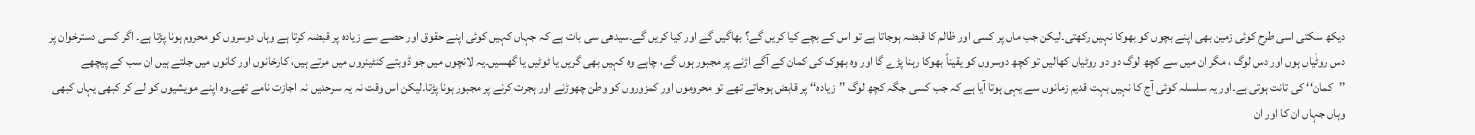دیکھ سکتی اسی طرح کوئی زمین بھی اپنے بچوں کو بھوکا نہیں رکھتی۔لیکن جب ماں پر کسی اور ظالم کا قبضہ ہوجاتا ہے تو اس کے بچے کیا کریں گے؟ بھاگیں گے اور کیا کریں گے۔سیدھی سی بات ہے کہ جہاں کہیں کوئی اپنے حقوق اور حصے سے زیادہ پر قبضہ کرتا ہے وہاں دوسروں کو محروم ہونا پڑتا ہے۔ اگر کسی دسترخوان پر دس روٹٰیاں ہوں اور دس لوگ ، مگر ان میں سے کچھ لوگ دو دو روٹیاں کھالیں تو کچھ دوسروں کو یقیناً بھوکا رہنا پڑے گا اور وہ بھوک کی کمان کے آگے اڑنے پر مجبور ہوں گے، چاہے وہ کہیں بھی گریں یا ٹوٹیں یا گھسیں۔یہ لانچوں میں جو ڈوبتے کنٹینروں میں مرتے ہیں، کارخانوں اور کانوں میں جلتے ہیں ان سب کے پیچھے ’’کمان‘‘ کی تانت ہوتی ہے۔اور یہ سلسلہ کوئی آج کا نہیں بہت قدیم زمانوں سے یہی ہوتا آیا ہے کہ جب کسی جگہ کچھ لوگ ’’زیادہ‘‘ پر قابض ہوجاتے تھے تو محروموں اور کمزوروں کو وطن چھوڑنے اور ہجرت کرنے پر مجبور ہونا پڑتا۔لیکن اس وقت نہ یہ سرحدیں نہ اجازت نامے تھے۔وہ اپنے مویشیوں کو لے کر کبھی یہاں کبھی وہاں جہاں ان کا اور ان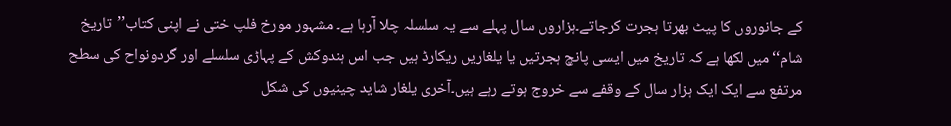کے جانوروں کا پیٹ بھرتا ہجرت کرجاتے۔ہزاروں سال پہلے سے یہ سلسلہ چلا آرہا ہے۔ مشہور مورخ فلپ ختی نے اپنی کتاب’’تاریخ شام‘‘میں لکھا ہے کہ تاریخ میں ایسی پانچ ہجرتیں یا یلغاریں ریکارڈ ہیں جب اس ہندوکش کے پہاڑی سلسلے اور گردونواح کی سطح مرتفع سے ایک ایک ہزار سال کے وقفے سے خروج ہوتے رہے ہیں۔آخری یلغار شاید چینیوں کی شکل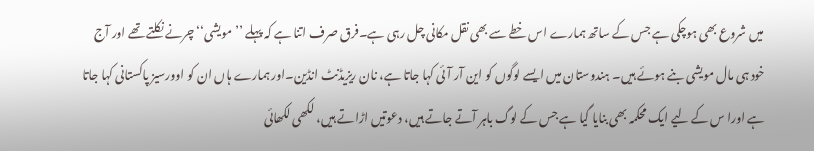میں شروع بھی ہوچکی ہے جس کے ساتھ ہمارے اس خطے سے بھی نقل مکانی چل رہی ہے۔فرق صرف اتنا ہے کہ پہلے ’’مویشی‘‘ چرنے نکلتے تھے اور آج خود ہی مال مویشی بنے ہوئے ہیں۔ ہندوستان میں ایسے لوگوں کو این آر آئی کہا جاتا ہے، نان ریزیڈنٹ انڈین۔اور ہمارے ہاں ان کو اوورسیز پاکستانی کہا جاتا ہے اورا س کے لیے ایک محکمہ بھی بنایا گیا ہے جس کے لوگ باہر آتے جاتے ہیں، دعوتیں اڑاتے ہیں، لکھی لکھائی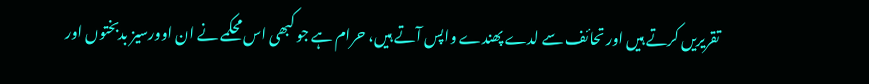تقریریں کرتے ہیں اور تحائف سے لدے پھندے واپس آتے ہیں، حرام ہے جو کبھی اس محکمے نے ان اوورسیز بدبختوں اور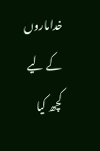خداماروں کے لیے کچھ کیا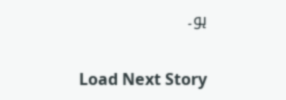ہو۔

Load Next Story